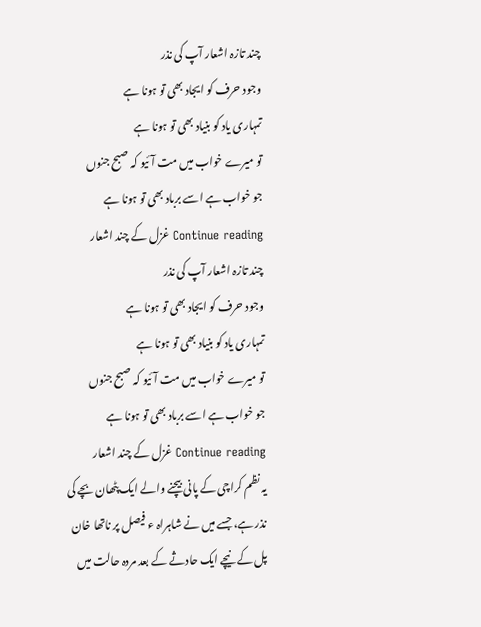چند تازہ اشعار آپ کی نذر
وجود حرف کو ایجاد بھی تو ہونا ہے
تمہاری یاد کو بنیاد بھی تو ہونا ہے
تو میرے خواب میں مت آئیو کہ صبح جنوں
جو خواب ہے اسے برباد بھی تو ہونا ہے Continue reading غزل کے چند اشعار
چند تازہ اشعار آپ کی نذر
وجود حرف کو ایجاد بھی تو ہونا ہے
تمہاری یاد کو بنیاد بھی تو ہونا ہے
تو میرے خواب میں مت آئیو کہ صبح جنوں
جو خواب ہے اسے برباد بھی تو ہونا ہے Continue reading غزل کے چند اشعار
یہ نظم کراچی کے پانی بیچنے والے ایک پٹھان بچے کی نذر ہے، جسے میں نے شاہراہ ء فیصل پر ناتھا خان پل کے نیچے ایک حادثے کے بعد مردہ حالت میں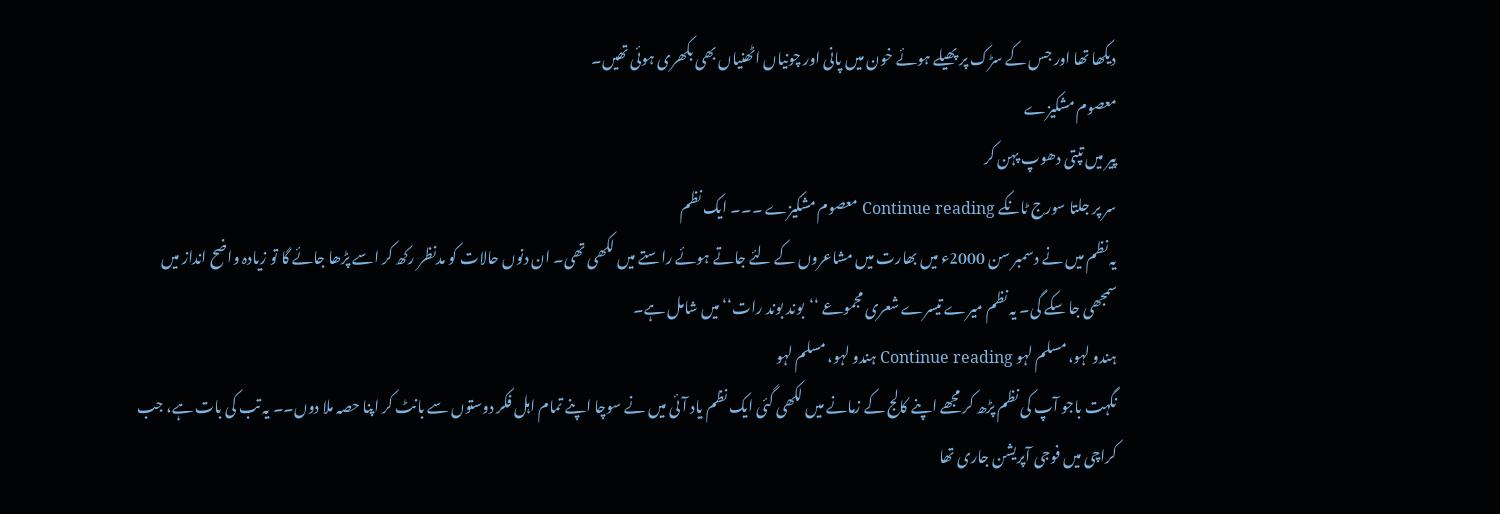دیکھا تھا اور جس کے سڑک پر پھیلے ہوئے خون میں پانی اور چونیاں اٹھنیاں بھی بکھری ہوئی تھیں۔
معصوم مشکیزے
پیر میں تپتی دھوپ پہن کر
سر پر جلتا سورج ٹانکے Continue reading معصوم مشکیزے ۔۔۔ ایک نظم
یہ نظم میں نے دسمبر سن 2000ء میں بھارت میں مشاعروں کے لئے جاتے ہوئے راستے میں لکھی تھی۔ ان دنوں حالات کو مدنظر رکھ کر اسے پڑھا جائے گا تو زیادہ واضح انداز میں سمجھی جا سکے گی۔ یہ نظم میرے تیسرے شعری مجموعے ‘‘بوند بوند رات‘‘ میں شامل ہے۔
ہندو لہو، مسلم لہو Continue reading ہندو لہو، مسلم لہو
نگہت باجو آپ کی نظم پڑھ کر مجھے اپنے کالج کے زمانے میں لکھی گئی ایک نظم یاد آئی میں نے سوچا اپنے تمام اہل فکر دوستوں سے بانٹ کر اپنا حصہ ملا دوں۔۔ یہ تب کی بات ہے، جب کراچی میں فوجی آپریشن جاری تھا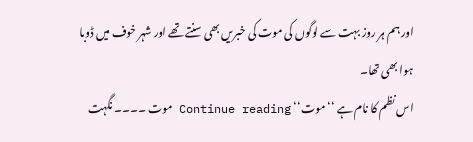اور ہم ہر روز بہت سے لوگوں کی موت کی خبریں بھی سنتے تھے اور شہر خوف میں ڈوبا ہوا بھی تھا۔
اس نظم کا نام ہے ‘‘موت‘‘ Continue reading موت ۔۔۔۔ نگہت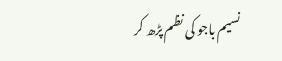نسیم باجو کی نظم پڑھ کر